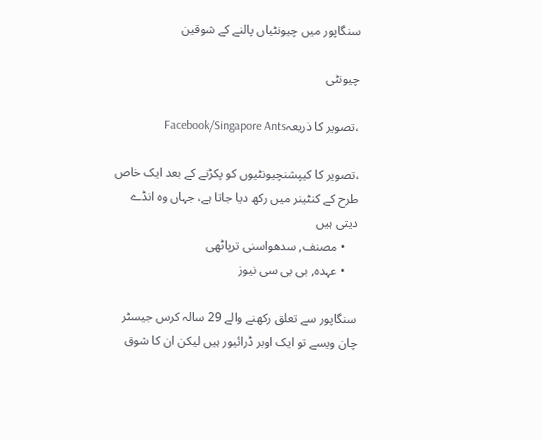سنگاپور میں چیونٹیاں پالنے کے شوقین

چیونٹی

،تصویر کا ذریعہFacebook/Singapore Ants

،تصویر کا کیپشنچیونٹیوں کو پکڑنے کے بعد ایک خاص طرح کے کنٹینر میں رکھ دیا جاتا ہے، جہاں وہ انڈے دیتی ہیں
    • مصنف, سدھواسنی ترپاٹھی
    • عہدہ, بی بی سی نیوز

سنگاپور سے تعلق رکھنے والے 29 سالہ کرس جیسٹر چان ویسے تو ایک اوبر ڈرائیور ہیں لیکن ان کا شوق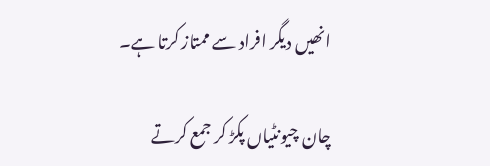انھیں دیگر افراد سے ممتاز کرتا ہے۔

چان چیونٹياں پکڑ کر جمع کرتے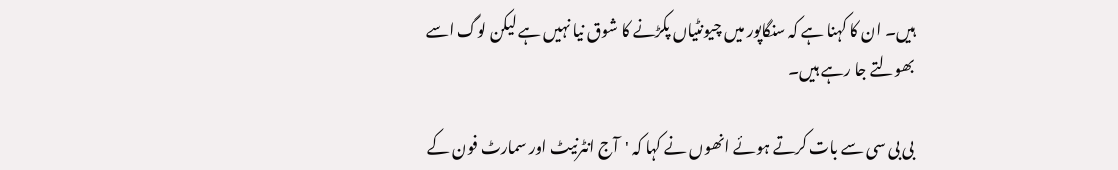ہیں۔ ان کا کہنا ہے کہ سنگاپور میں چيونٹياں پکڑنے کا شوق نیا نہیں ہے لیکن لوگ اسے بھولتے جا رہے ہیں۔

بی بی سی سے بات کرتے ہوئے انھوں نے کہا کہ 'آج انٹرنیٹ اور سمارٹ فون کے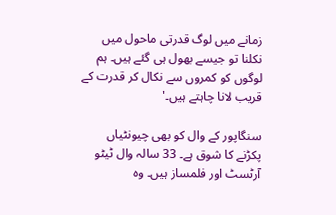زمانے میں لوگ قدرتی ماحول میں نکلنا تو جیسے بھول ہی گئے ہیں۔ ہم لوگوں کو کمروں سے نکال کر قدرت کے قریب لانا چاہتے ہیں۔'

سنگاپور کے وال کو بھی چيونٹياں پکڑنے کا شوق ہے۔ 33 سالہ وال ٹیٹو آرٹسٹ اور فلمساز ہیں۔ وہ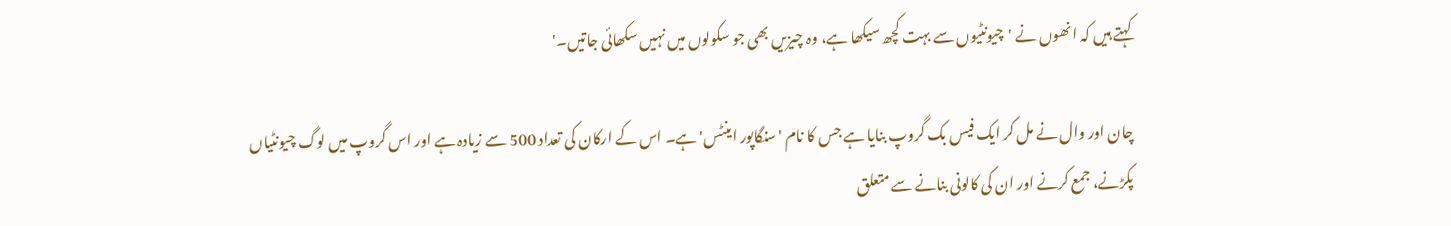کہتے ہیں کہ انھوں نے 'چیونٹیوں سے بہت کچھ سیکھا ہے، وہ چیزیں بھی جو سکولوں میں نہیں سکھائی جاتیں۔'

چان اور وال نے مل کر ایک فیس بک گروپ بنایا ہے جس کا نام 'سنگاپور اینٹس' ہے۔ اس کے ارکان کی تعداد 500 سے زیادہ ہے اور اس گروپ میں لوگ چیونٹیاں پکڑنے، جمع کرنے اور ان کی کالونی بنانے سے متعلق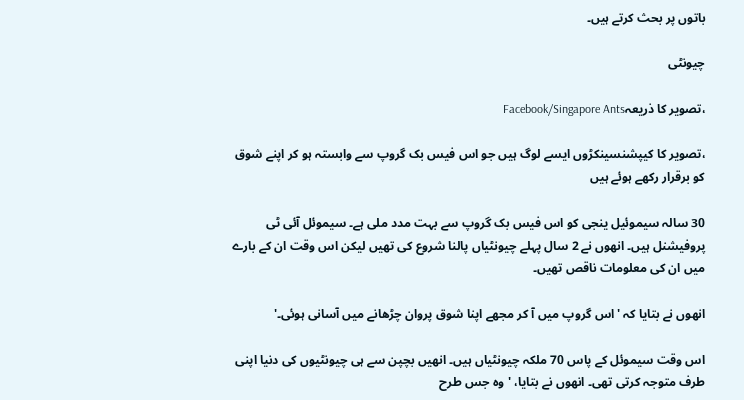باتوں پر بحث کرتے ہیں۔

چیونٹی

،تصویر کا ذریعہFacebook/Singapore Ants

،تصویر کا کیپشنسینکڑوں ایسے لوگ ہیں جو اس فیس بک گروپ سے وابستہ ہو کر اپنے شوق کو برقرار رکھے ہوئے ہیں

30 سالہ سیموئیل ینجی کو اس فیس بک گروپ سے بہت مدد ملی ہے۔ سیموئل آئی ٹی پروفیشنل ہیں۔ انھوں نے 2 سال پہلے چيونٹياں پالنا شروع کی تھیں لیکن اس وقت ان کے بارے میں ان کی معلومات ناقص تھیں۔

انھوں نے بتایا کہ 'اس گروپ میں آ کر مجھے اپنا شوق پروان چڑھانے میں آسانی ہوئی۔'

اس وقت سیموئل کے پاس 70 ملکہ چيونٹياں ہیں۔ انھیں بچپن سے ہی چیونٹیوں کی دنیا اپنی طرف متوجہ کرتی تھی۔ انھوں نے بتایا، 'وہ جس طرح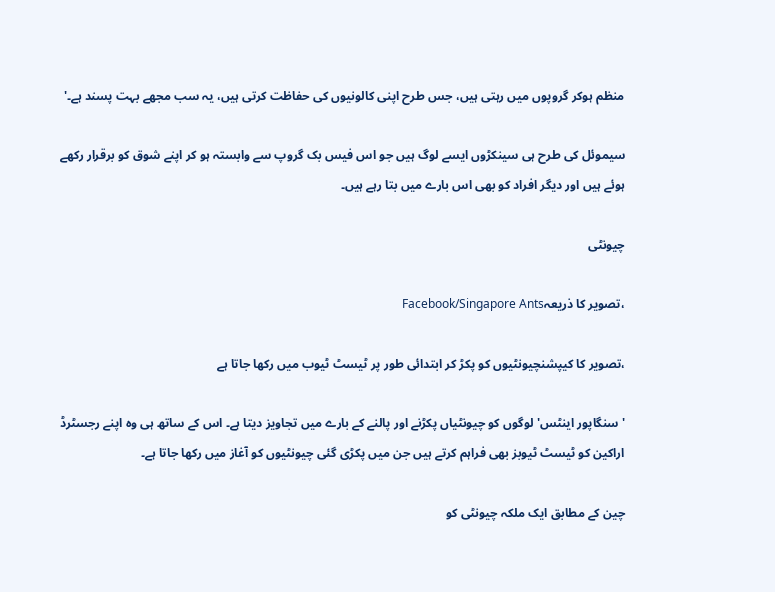منظم ہوکر گروپوں میں رہتی ہیں، جس طرح اپنی کالونیوں کی حفاظت کرتی ہیں، یہ سب مجھے بہت پسند ہے۔'

سیموئل کی طرح ہی سینکڑوں ایسے لوگ ہیں جو اس فیس بک گروپ سے وابستہ ہو کر اپنے شوق کو برقرار رکھے ہوئے ہیں اور دیگر افراد کو بھی اس بارے میں بتا رہے ہیں۔

چیونٹی

،تصویر کا ذریعہFacebook/Singapore Ants

،تصویر کا کیپشنچیونٹیوں کو پکڑ کر ابتدائی طور پر ٹیسٹ ٹیوب میں رکھا جاتا ہے

'سنگاپور اینٹس' لوگوں کو چيونٹياں پکڑنے اور پالنے کے بارے میں تجاویز دیتا ہے۔ اس کے ساتھ ہی وہ اپنے رجسٹرڈ اراکین کو ٹیسٹ ٹیوبز بھی فراہم کرتے ہیں جن میں پکڑی گئی چیونٹیوں کو آغاز میں رکھا جاتا ہے۔

چین کے مطابق ایک ملکہ چیونٹی کو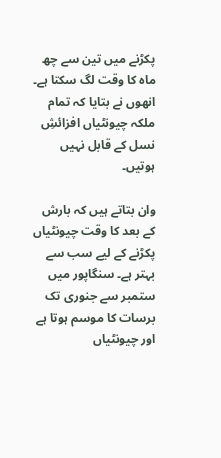پکڑنے میں تین سے چھ ماہ کا وقت لگ سکتا ہے۔ انھوں نے بتایا کہ تمام ملکہ چيونٹياں افزائشِ نسل کے قابل نہیں ہوتیں۔

وان بتاتے ہیں کہ بارش کے بعد کا وقت چيونٹياں پکڑنے کے لیے سب سے بہتر ہے۔ سنگاپور میں ستمبر سے جنوری تک برسات کا موسم ہوتا ہے اور چیونٹیاں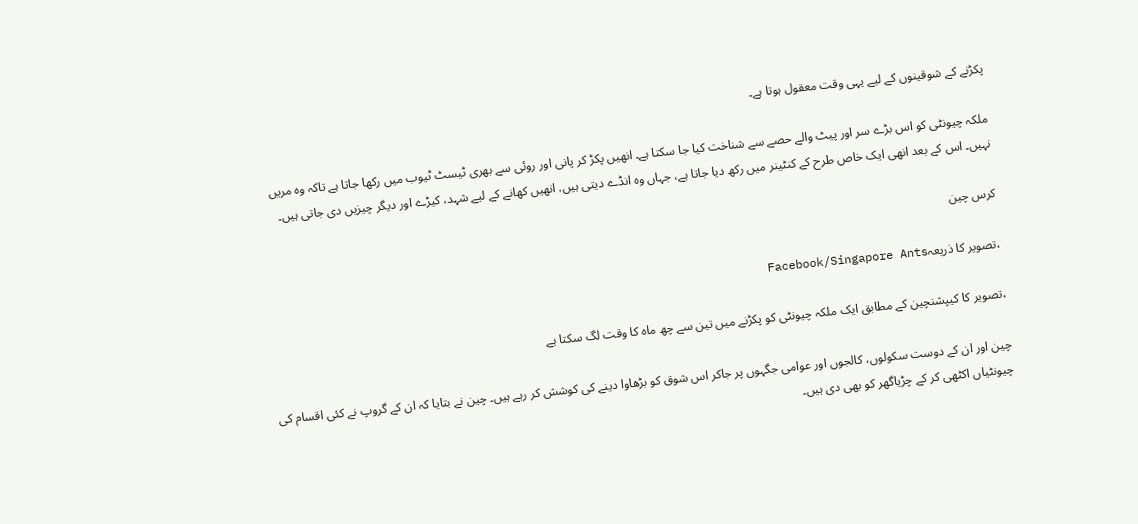پکڑنے کے شوقینوں کے لیے یہی وقت معقول ہوتا ہے۔

ملکہ چیونٹی کو اس بڑے سر اور پیٹ والے حصے سے شناخت کیا جا سکتا ہے۔ انھیں پکڑ کر پانی اور روئی سے بھری ٹیسٹ ٹیوب میں رکھا جاتا ہے تاکہ وہ مریں نہیں۔ اس کے بعد انھی ایک خاص طرح کے کنٹینر میں رکھ دیا جاتا ہے، جہاں وہ انڈے دیتی ہیں. انھیں کھانے کے لیے شہد، کیڑے اور دیگر چیزیں دی جاتی ہیں۔

کرس چین

،تصویر کا ذریعہFacebook/Singapore Ants

،تصویر کا کیپشنچین کے مطابق ایک ملکہ چیونٹی کو پکڑنے میں تین سے چھ ماہ کا وقت لگ سکتا ہے

چین اور ان کے دوست سکولوں، کالجوں اور عوامی جگہوں پر جاکر اس شوق کو بڑھاوا دینے کی کوشش کر رہے ہیں۔ چین نے بتایا کہ ان کے گروپ نے کئی اقسام کی چيونٹياں اکٹھی کر کے چڑیاگھر کو بھی دی ہیں۔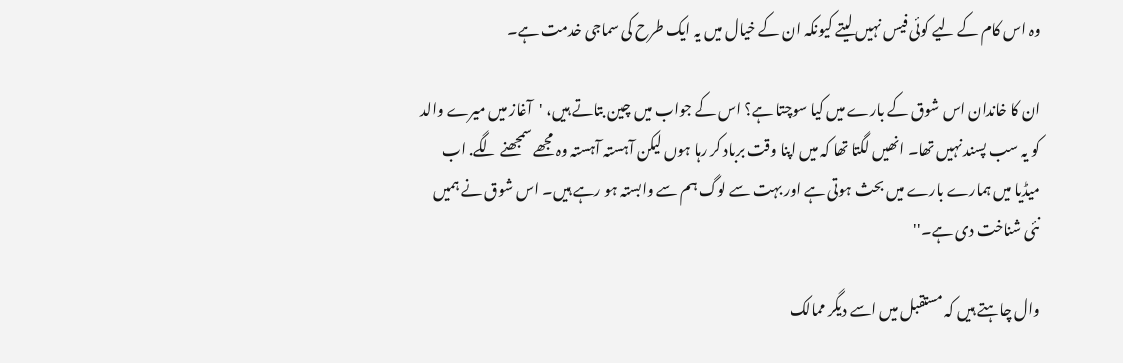وہ اس کام کے لیے کوئی فیس نہیں لیتے کیونکہ ان کے خیال میں یہ ایک طرح کی سماجی خدمت ہے۔

ان کا خاندان اس شوق کے بارے میں کیا سوچتا ہے؟ اس کے جواب میں چین بتاتے ہیں، 'آغاز میں میرے والد کو یہ سب پسند نہیں تھا۔ انھیں لگتا تھا کہ میں اپنا وقت برباد کر رہا ہوں لیکن آہستہ آہستہ وہ مجھے سمجھنے لگے. اب میڈیا میں ہمارے بارے میں بحث ہوتی ہے اور بہت سے لوگ ہم سے وابستہ ہو رہے ہیں۔ اس شوق نے ہمیں نئی شناخت دی ہے۔''

وال چاہتے ہیں کہ مستقبل میں اسے دیگر ممالک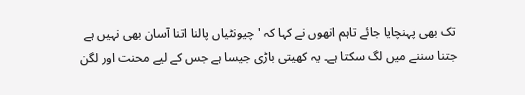تک بھی پہنچایا جائے تاہم انھوں نے کہا کہ 'چيونٹياں پالنا اتنا آسان بھی نہیں ہے جتنا سننے میں لگ سکتا ہے۔ یہ کھیتی باڑی جیسا ہے جس کے لیے محنت اور لگن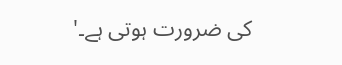کی ضرورت ہوتی ہے۔'